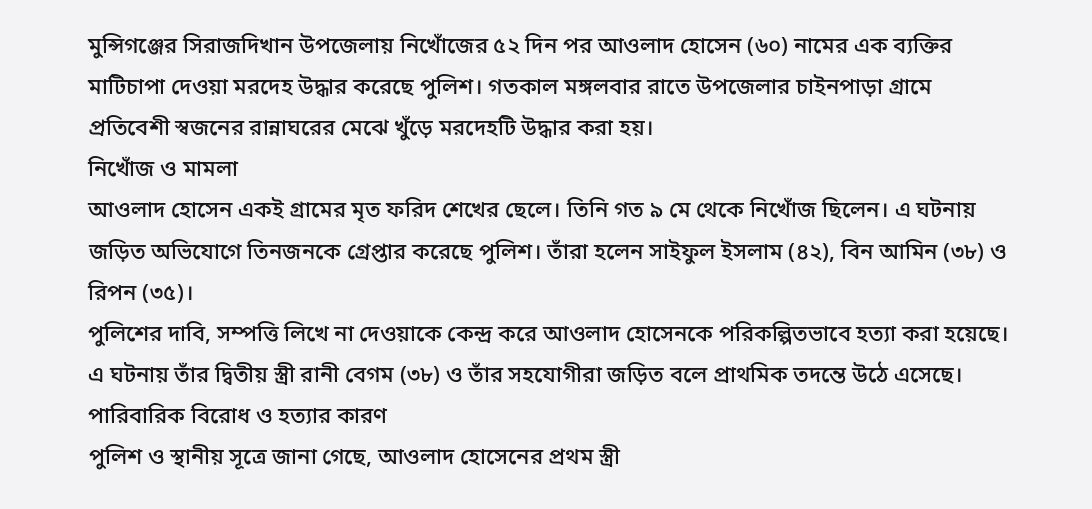মুন্সিগঞ্জের সিরাজদিখান উপজেলায় নিখোঁজের ৫২ দিন পর আওলাদ হোসেন (৬০) নামের এক ব্যক্তির মাটিচাপা দেওয়া মরদেহ উদ্ধার করেছে পুলিশ। গতকাল মঙ্গলবার রাতে উপজেলার চাইনপাড়া গ্রামে প্রতিবেশী স্বজনের রান্নাঘরের মেঝে খুঁড়ে মরদেহটি উদ্ধার করা হয়।
নিখোঁজ ও মামলা
আওলাদ হোসেন একই গ্রামের মৃত ফরিদ শেখের ছেলে। তিনি গত ৯ মে থেকে নিখোঁজ ছিলেন। এ ঘটনায় জড়িত অভিযোগে তিনজনকে গ্রেপ্তার করেছে পুলিশ। তাঁরা হলেন সাইফুল ইসলাম (৪২), বিন আমিন (৩৮) ও রিপন (৩৫)।
পুলিশের দাবি, সম্পত্তি লিখে না দেওয়াকে কেন্দ্র করে আওলাদ হোসেনকে পরিকল্পিতভাবে হত্যা করা হয়েছে। এ ঘটনায় তাঁর দ্বিতীয় স্ত্রী রানী বেগম (৩৮) ও তাঁর সহযোগীরা জড়িত বলে প্রাথমিক তদন্তে উঠে এসেছে।
পারিবারিক বিরোধ ও হত্যার কারণ
পুলিশ ও স্থানীয় সূত্রে জানা গেছে, আওলাদ হোসেনের প্রথম স্ত্রী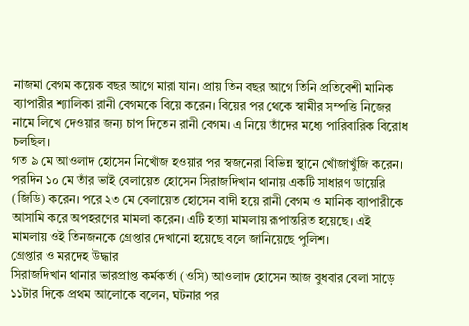নাজমা বেগম কয়েক বছর আগে মারা যান। প্রায় তিন বছর আগে তিনি প্রতিবেশী মানিক ব্যাপারীর শ্যালিকা রানী বেগমকে বিয়ে করেন। বিয়ের পর থেকে স্বামীর সম্পত্তি নিজের নামে লিখে দেওয়ার জন্য চাপ দিতেন রানী বেগম। এ নিয়ে তাঁদের মধ্যে পারিবারিক বিরোধ চলছিল।
গত ৯ মে আওলাদ হোসেন নিখোঁজ হওয়ার পর স্বজনেরা বিভিন্ন স্থানে খোঁজাখুঁজি করেন। পরদিন ১০ মে তাঁর ভাই বেলায়েত হোসেন সিরাজদিখান থানায় একটি সাধারণ ডায়েরি (জিডি) করেন। পরে ২৩ মে বেলায়েত হোসেন বাদী হয়ে রানী বেগম ও মানিক ব্যাপারীকে আসামি করে অপহরণের মামলা করেন। এটি হত্যা মামলায় রূপান্তরিত হয়েছে। এই মামলায় ওই তিনজনকে গ্রেপ্তার দেখানো হয়েছে বলে জানিয়েছে পুলিশ।
গ্রেপ্তার ও মরদেহ উদ্ধার
সিরাজদিখান থানার ভারপ্রাপ্ত কর্মকর্তা (ওসি) আওলাদ হোসেন আজ বুধবার বেলা সাড়ে ১১টার দিকে প্রথম আলোকে বলেন, ঘটনার পর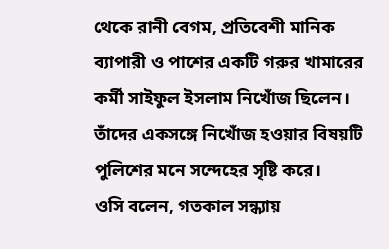থেকে রানী বেগম, প্রতিবেশী মানিক ব্যাপারী ও পাশের একটি গরুর খামারের কর্মী সাইফুল ইসলাম নিখোঁজ ছিলেন। তাঁদের একসঙ্গে নিখোঁজ হওয়ার বিষয়টি পুলিশের মনে সন্দেহের সৃষ্টি করে।
ওসি বলেন, গতকাল সন্ধ্যায়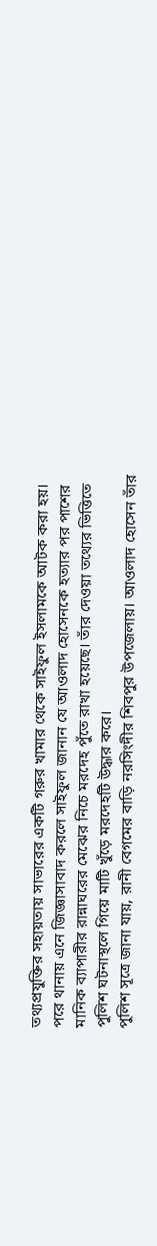তথ্যপ্রযুক্তির সহায়তায় সাভারের একটি গরুর খামার থেকে সাইফুল ইসলামকে আটক করা হয়। পরে থানায় এনে জিজ্ঞাসাবাদ করলে সাইফুল জানান যে আওলাদ হোসেনকে হত্যার পর পাশের মানিক ব্যাপারীর রান্নাঘরের মেঝের নিচে মরদেহ পুঁতে রাখা হয়েছে। তাঁর দেওয়া তথ্যের ভিত্তিতে পুলিশ ঘটনাস্থলে গিয়ে মাটি খুঁড়ে মরদেহটি উদ্ধার করে।
পুলিশ সূত্রে জানা যায়, রানী বেগমের বাড়ি নরসিংদীর শিবপুর উপজেলায়। আওলাদ হোসেন তাঁর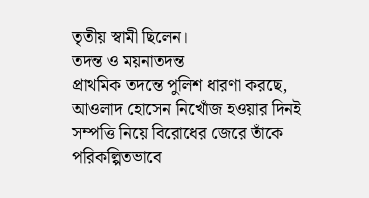তৃতীয় স্বামী ছিলেন।
তদন্ত ও ময়নাতদন্ত
প্রাথমিক তদন্তে পুলিশ ধারণা করছে, আওলাদ হোসেন নিখোঁজ হওয়ার দিনই সম্পত্তি নিয়ে বিরোধের জেরে তাঁকে পরিকল্পিতভাবে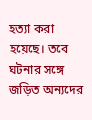হত্যা করা হয়েছে। তবে ঘটনার সঙ্গে জড়িত অন্যদের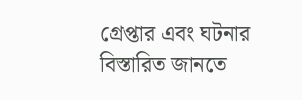গ্রেপ্তার এবং ঘটনার বিস্তারিত জানতে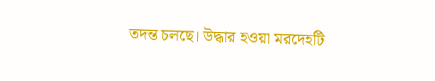তদন্ত চলছে। উদ্ধার হওয়া মরদেহটি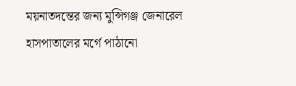ময়নাতদন্তের জন্য মুন্সিগঞ্জ জেনারেল হাসপাতালের মর্গে পাঠানো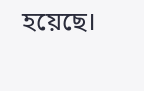হয়েছে।